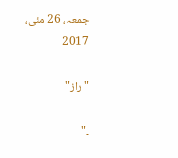جمعہ، 26 مئی، 2017

"راز"

۔"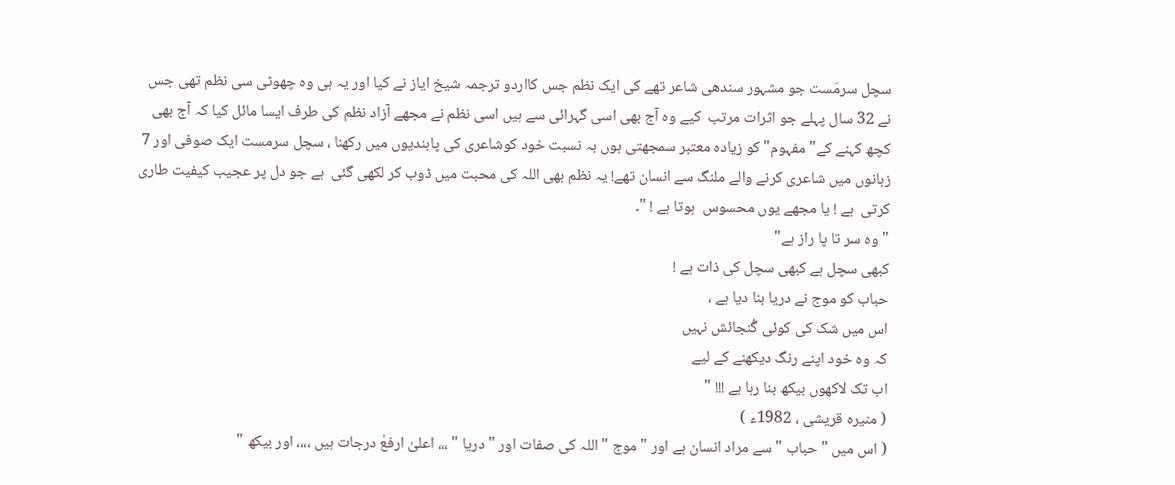سچل سرمَست جو مشہور سندھی شاعر تھے کی ایک نظم جس کااردو ترجمہ شیخ ایاز نے کیا اور یہ ہی وہ چھوٹی سی نظم تھی جس نے 32 سال پہلے جو اثرات مرتب  کیے وہ آج بھی اسی گہرائی سے ہیں اسی نظم نے مجھے آزاد نظم کی طرف ایسا مائل کیا کہ آج بھی کچھ کہنے کے" مفہوم" کو زیادہ معتبر سمجھتی ہوں بہ نسبت خود کوشاعری کی پابندیوں میں رکھنا ، سچل سرمست ایک صوفی اور 7 زبانوں میں شاعری کرنے والے ملنگ سے انسان تھے! یہ نظم بھی اللہ کی محبت میں ڈوب کر لکھی گئی  ہے جو دل پر عجیب کیفیت طاری کرتی  ہے ! یا مجھے یوں محسوس  ہوتا ہے ! "۔
" وہ سر تا پا راز ہے"
کبھی سچل ہے کبھی سچل کی ذات ہے !
حباب کو موج نے دریا بنا دیا ہے ،
اس میں شک کی کوئی گُنجائش نہیں
کہ وہ خود اپنے رنگ دیکھنے کے لیے
اب تک لاکھوں بیکھ بنا رہا ہے !!! "
( منیرہ قریشی ، 1982ء )
( اس میں " حباب " سے مراد انسان ہے اور " موج " اللہ کی صفات اور " دریا " ،،، اعلیٰ ارفعٰ درجات ہیں ،،،، اور بیکھ "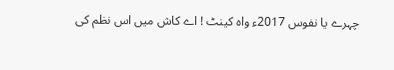چہرے یا نفوس 2017ء واہ کینٹ ! اے کاش میں اس نظم کی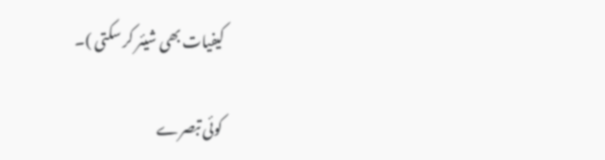کیفیات بھی شیئر کر سکتی )۔

کوئی تبصرے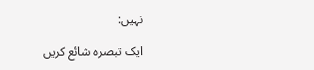نہیں:

ایک تبصرہ شائع کریں